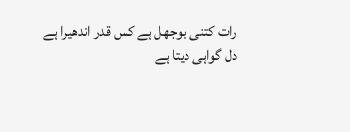رات کتنی بوجھل ہے کس قدر اندھیرا ہے
دل گواہی دیتا ہے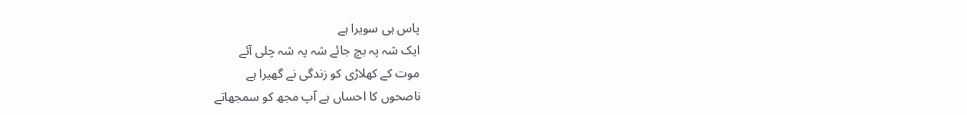پاس ہی سویرا ہے
ایک شہ پہ بچ جائے شہ پہ شہ چلی آئے
موت کے کھلاڑی کو زندگی نے گھیرا ہے
ناصحوں کا احساں ہے آپ مجھ کو سمجھاتے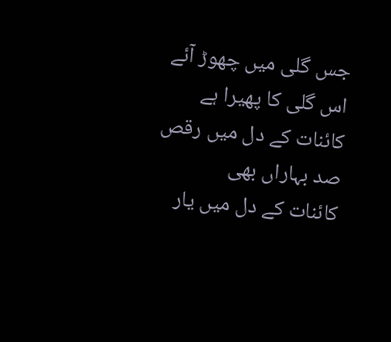جس گلی میں چھوڑ آئے اس گلی کا پھیرا ہے
کائنات کے دل میں رقص صد بہاراں بھی
کائنات کے دل میں یار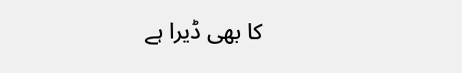کا بھی ڈیرا ہے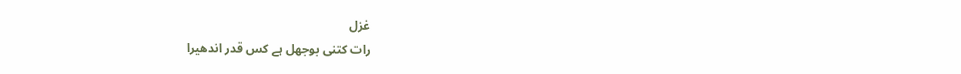غزل
رات کتنی بوجھل ہے کس قدر اندھیرا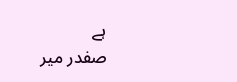ہے
صفدر میر